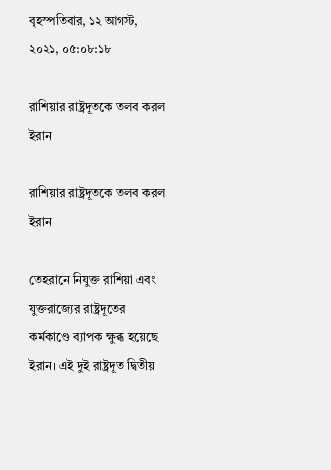বৃহস্পতিবার, ১২ আগস্ট, ২০২১, ০৫:০৮:১৮

রাশিয়ার রাষ্ট্রদূতকে তলব করল ইরান

রাশিয়ার রাষ্ট্রদূতকে তলব করল ইরান

তেহরানে নিযুক্ত রাশিয়া এবং যুক্তরাজ্যের রাষ্ট্রদূতের কর্মকাণ্ডে ব্যাপক ক্ষুব্ধ হয়েছে ইরান। এই দুই রাষ্ট্রদূত দ্বিতীয়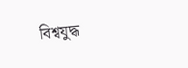বিশ্বযুদ্ধ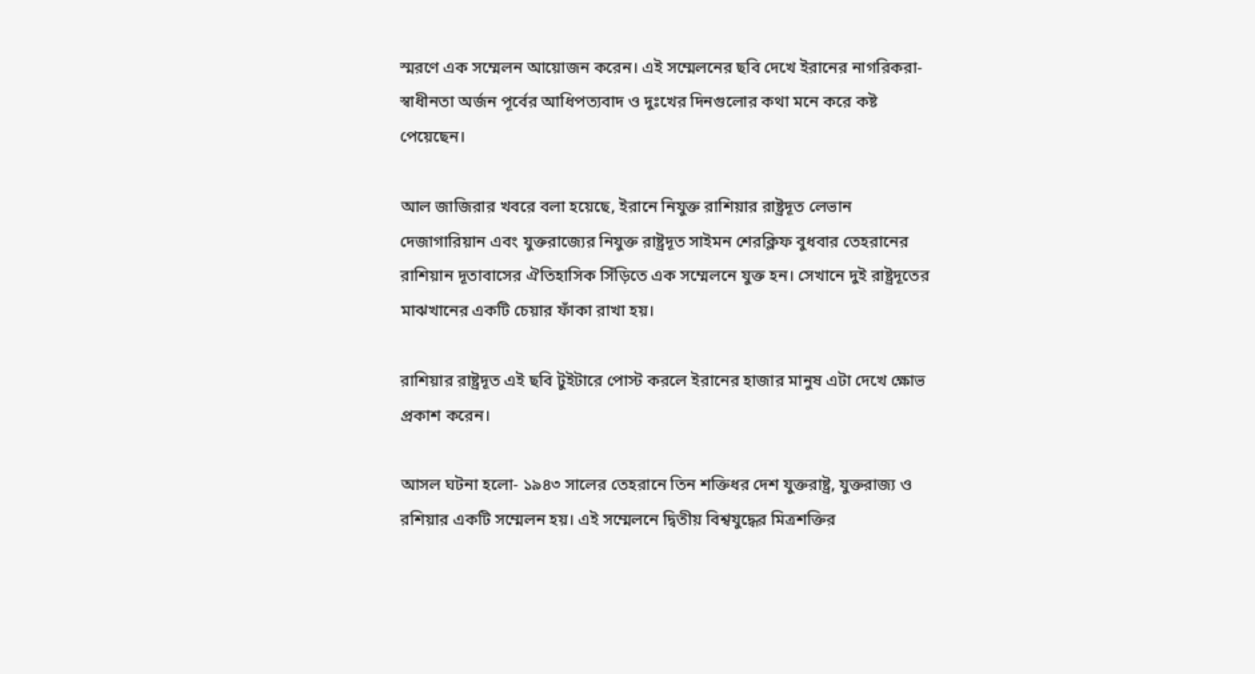স্মরণে এক সম্মেলন আয়োজন করেন। এই সম্মেলনের ছবি দেখে ইরানের নাগরিকরা- স্বাধীনতা অর্জন পূর্বের আধিপত্যবাদ ও দুঃখের দিনগুলোর কথা মনে করে কষ্ট পেয়েছেন।

আল জাজিরার খবরে বলা হয়েছে, ইরানে নিযুক্ত রাশিয়ার রাষ্ট্রদূত লেভান দেজাগারিয়ান এবং যুক্তরাজ্যের নিযুক্ত রাষ্ট্রদূত সাইমন শেরক্লিফ বুধবার তেহরানের রাশিয়ান দূতাবাসের ঐতিহাসিক সিঁড়িতে এক সম্মেলনে যুক্ত হন। সেখানে দুই রাষ্ট্রদূতের মাঝখানের একটি চেয়ার ফাঁকা রাখা হয়।

রাশিয়ার রাষ্ট্রদূত এই ছবি টুইটারে পোস্ট করলে ইরানের হাজার মানুষ এটা দেখে ক্ষোভ প্রকাশ করেন।

আসল ঘটনা হলো- ১৯৪৩ সালের তেহরানে তিন শক্তিধর দেশ যুক্তরাষ্ট্র, যুক্তরাজ্য ও রশিয়ার একটি সম্মেলন হয়। এই সম্মেলনে দ্বিতীয় বিশ্বযুদ্ধের মিত্রশক্তির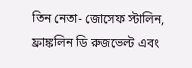তিন নেতা- জোসেফ স্টালিন, ফ্রাঙ্কলিন ডি রুজভেল্ট এবং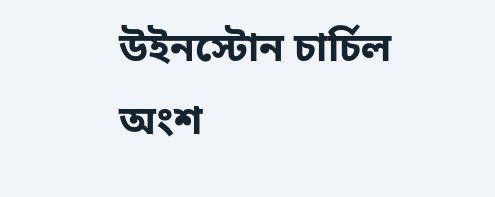উইনস্টোন চার্চিল অংশ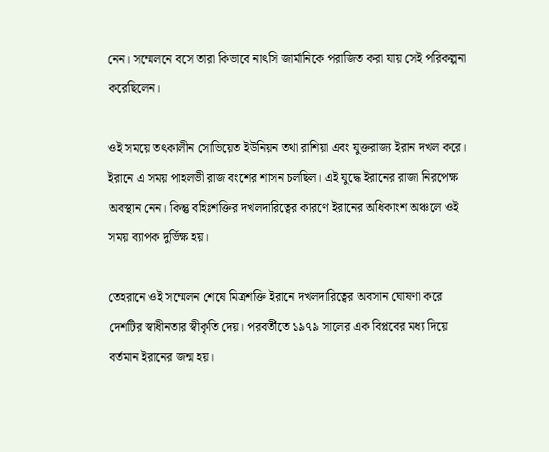নেন। সম্মেলনে বসে তারা কিভাবে নাৎসি জার্মানিকে পরাজিত করা যায় সেই পরিকল্পনা করেছিলেন।

ওই সময়ে তৎকালীন সোভিয়েত ইউনিয়ন তথা রাশিয়া এবং যুক্তরাজ্য ইরান দখল করে। ইরানে এ সময় পাহলভী রাজ বংশের শাসন চলছিল। এই যুদ্ধে ইরানের রাজা নিরপেক্ষ অবস্থান নেন। কিন্তু বহিঃশক্তির দখলদারিত্বের কারণে ইরানের অধিকাংশ অঞ্চলে ওই সময় ব্যাপক দুর্ভিক্ষ হয়।

তেহরানে ওই সম্মেলন শেষে মিত্রশক্তি ইরানে দখলদারিত্বের অবসান ঘোষণা করে দেশটির স্বাধীনতার স্বীকৃতি দেয়। পরবর্তীতে ১৯৭৯ সালের এক বিপ্লবের মধ্য দিয়ে বর্তমান ইরানের জন্ম হয়।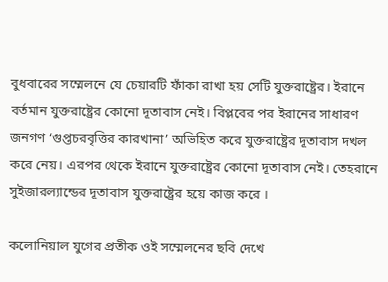বুধবারের সম্মেলনে যে চেয়ারটি ফাঁকা রাখা হয় সেটি যুক্তরাষ্ট্রের। ইরানে বর্তমান যুক্তরাষ্ট্রের কোনো দূতাবাস নেই। বিপ্লবের পর ইরানের সাধারণ জনগণ ‘গুপ্তচরবৃত্তির কারখানা’ অভিহিত করে যুক্তরাষ্ট্রের দূতাবাস দখল করে নেয়। এরপর থেকে ইরানে যুক্তরাষ্ট্রের কোনো দূতাবাস নেই। তেহরানে সুইজারল্যান্ডের দূতাবাস যুক্তরাষ্ট্রের হয়ে কাজ করে ।

কলোনিয়াল যুগের প্রতীক ওই সম্মেলনের ছবি দেখে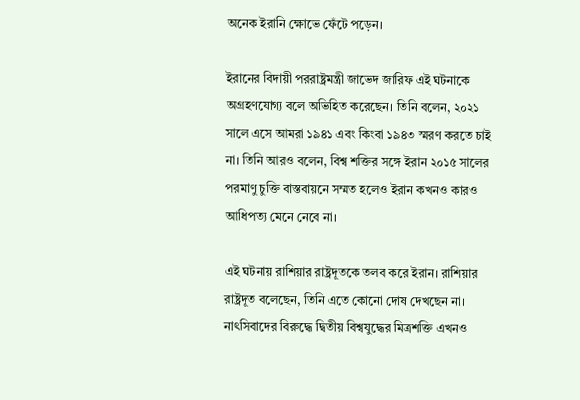অনেক ইরানি ক্ষোভে ফেঁটে পড়েন।

ইরানের বিদায়ী পররাষ্ট্রমন্ত্রী জাভেদ জারিফ এই ঘটনাকে অগ্রহণযোগ্য বলে অভিহিত করেছেন। তিনি বলেন, ২০২১ সালে এসে আমরা ১৯৪১ এবং কিংবা ১৯৪৩ স্মরণ করতে চাই না। তিনি আরও বলেন, বিশ্ব শক্তির সঙ্গে ইরান ২০১৫ সালের পরমাণু চুক্তি বাস্তবায়নে সম্মত হলেও ইরান কখনও কারও আধিপত্য মেনে নেবে না।

এই ঘটনায় রাশিয়ার রাষ্ট্রদূতকে তলব করে ইরান। রাশিয়ার রাষ্ট্রদূত বলেছেন, তিনি এতে কোনো দোষ দেখছেন না। নাৎসিবাদের বিরুদ্ধে দ্বিতীয় বিশ্বযুদ্ধের মিত্রশক্তি এখনও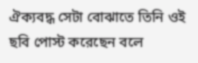ঐক্যবদ্ধ সেটা বোঝাতে তিনি ওই ছবি পোস্ট করেছেন বলে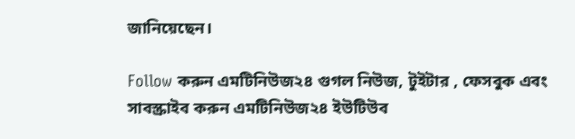জানিয়েছেন।

Follow করুন এমটিনিউজ২৪ গুগল নিউজ, টুইটার , ফেসবুক এবং সাবস্ক্রাইব করুন এমটিনিউজ২৪ ইউটিউব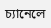চ্যানেলে